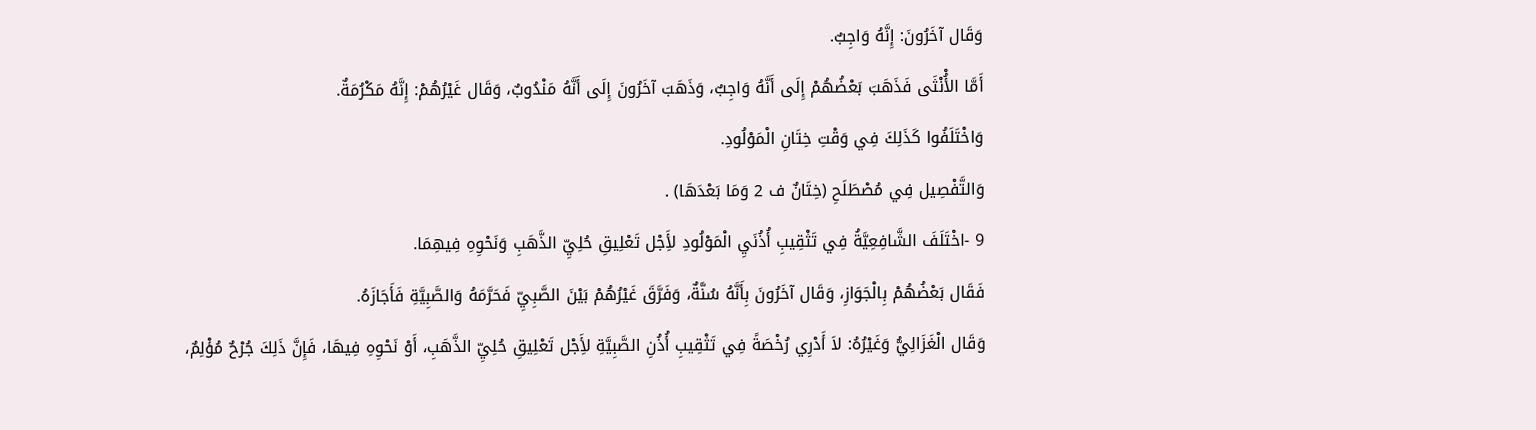وَقَال آخَرُونَ: إِنَّهُ وَاجِبٌ.
أَمَّا الأُْنْثَى فَذَهَبَ بَعْضُهُمْ إِلَى أَنَّهُ وَاجِبٌ، وَذَهَبَ آخَرُونَ إِلَى أَنَّهُ مَنْدُوبٌ، وَقَال غَيْرُهُمْ: إِنَّهُ مَكْرُمَةٌ.
وَاخْتَلَفُوا كَذَلِكَ فِي وَقْتِ خِتَانِ الْمَوْلُودِ.
وَالتَّفْصِيل فِي مُصْطَلَحِ (خِتَانٌ ف 2 وَمَا بَعْدَهَا) .
9 -اخْتَلَفَ الشَّافِعِيَّةُ فِي تَثْقِيبِ أُذُنَيِ الْمَوْلُودِ لأَِجْل تَعْلِيقِ حُلِيِّ الذَّهَبِ وَنَحْوِهِ فِيهِمَا.
فَقَال بَعْضُهُمْ بِالْجَوَازِ، وَقَال آخَرُونَ بِأَنَّهُ سُنَّةٌ، وَفَرَّقَ غَيْرُهُمْ بَيْنَ الصَّبِيِّ فَحَرَّمَهُ وَالصَّبِيَّةِ فَأَجَازَهُ.
وَقَال الْغَزَالِيُّ وَغَيْرُهُ: لاَ أَدْرِي رُخْصَةً فِي تَثْقِيبِ أُذُنِ الصَّبِيَّةِ لأَِجْل تَعْلِيقِ حُلِيِّ الذَّهَبِ، أَوْ نَحْوِهِ فِيهَا، فَإِنَّ ذَلِكَ جُرْحٌ مُؤْلِمٌ،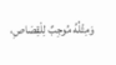وَمِثْلُهُ مُوجِبٌ لِلْقِصَاصِ،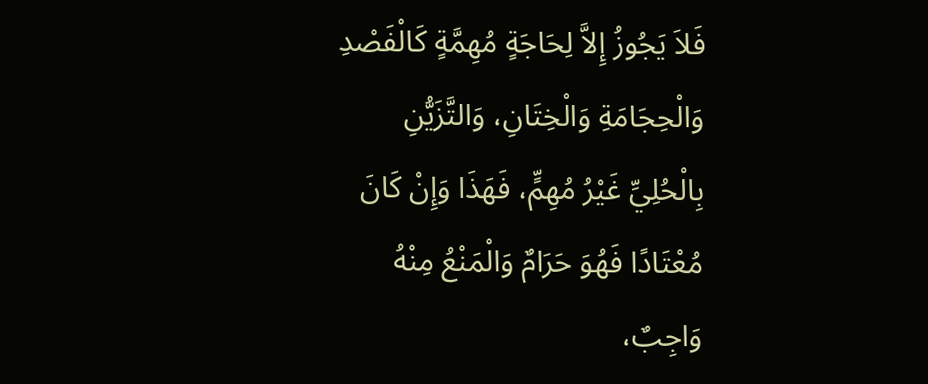فَلاَ يَجُوزُ إِلاَّ لِحَاجَةٍ مُهِمَّةٍ كَالْفَصْدِ وَالْحِجَامَةِ وَالْخِتَانِ، وَالتَّزَيُّنِ بِالْحُلِيِّ غَيْرُ مُهِمٍّ، فَهَذَا وَإِنْ كَانَ مُعْتَادًا فَهُوَ حَرَامٌ وَالْمَنْعُ مِنْهُ وَاجِبٌ،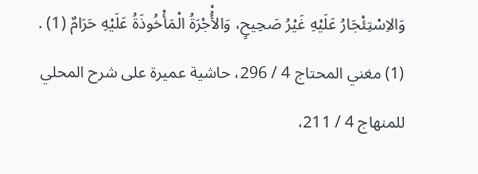وَالاِسْتِئْجَارُ عَلَيْهِ غَيْرُ صَحِيحٍ، وَالأُْجْرَةُ الْمَأْخُوذَةُ عَلَيْهِ حَرَامٌ (1) .
(1) مغني المحتاج 4 / 296، حاشية عميرة على شرح المحلي للمنهاج 4 / 211،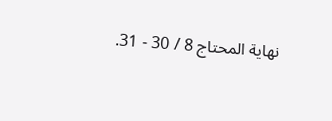نهاية المحتاج 8 / 30 - 31.